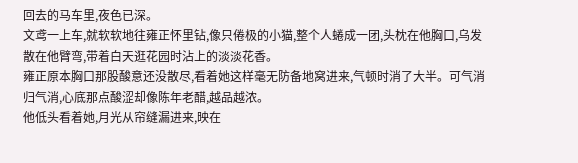回去的马车里,夜色已深。
文鸢一上车,就软软地往雍正怀里钻,像只倦极的小猫,整个人蜷成一团,头枕在他胸口,乌发散在他臂弯,带着白天逛花园时沾上的淡淡花香。
雍正原本胸口那股酸意还没散尽,看着她这样毫无防备地窝进来,气顿时消了大半。可气消归气消,心底那点酸涩却像陈年老醋,越品越浓。
他低头看着她,月光从帘缝漏进来,映在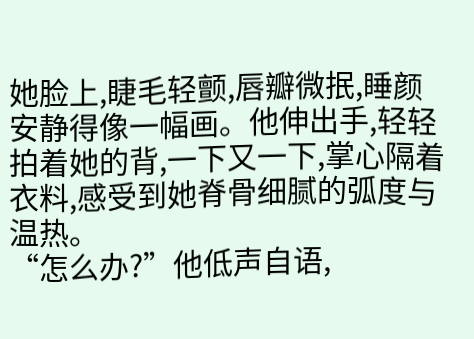她脸上,睫毛轻颤,唇瓣微抿,睡颜安静得像一幅画。他伸出手,轻轻拍着她的背,一下又一下,掌心隔着衣料,感受到她脊骨细腻的弧度与温热。
“怎么办?”他低声自语,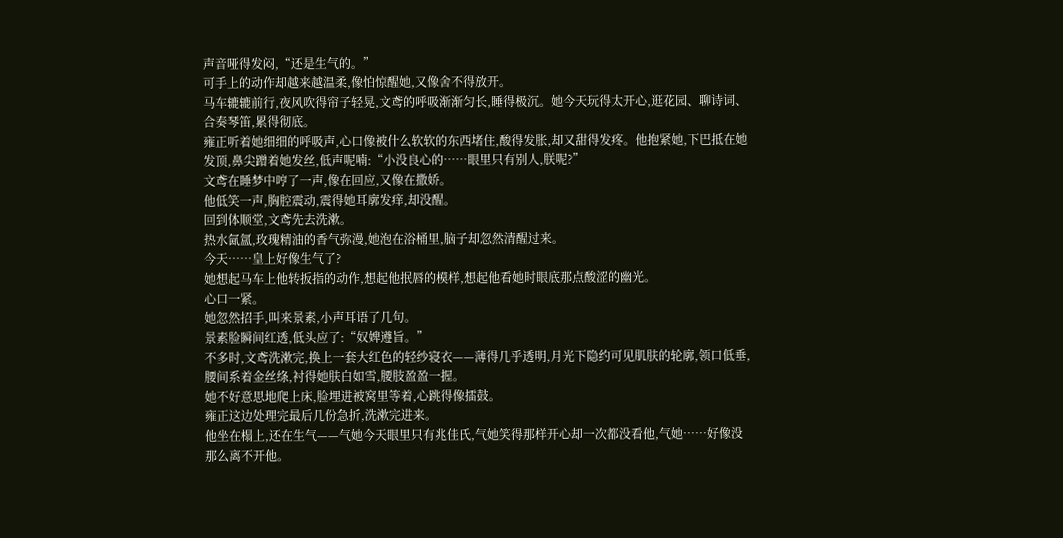声音哑得发闷,“还是生气的。”
可手上的动作却越来越温柔,像怕惊醒她,又像舍不得放开。
马车辘辘前行,夜风吹得帘子轻晃,文鸢的呼吸渐渐匀长,睡得极沉。她今天玩得太开心,逛花园、聊诗词、合奏琴笛,累得彻底。
雍正听着她细细的呼吸声,心口像被什么软软的东西堵住,酸得发胀,却又甜得发疼。他抱紧她,下巴抵在她发顶,鼻尖蹭着她发丝,低声呢喃:“小没良心的……眼里只有别人,朕呢?”
文鸢在睡梦中哼了一声,像在回应,又像在撒娇。
他低笑一声,胸腔震动,震得她耳廓发痒,却没醒。
回到体顺堂,文鸢先去洗漱。
热水氤氲,玫瑰精油的香气弥漫,她泡在浴桶里,脑子却忽然清醒过来。
今天……皇上好像生气了?
她想起马车上他转扳指的动作,想起他抿唇的模样,想起他看她时眼底那点酸涩的幽光。
心口一紧。
她忽然招手,叫来景素,小声耳语了几句。
景素脸瞬间红透,低头应了:“奴婢遵旨。”
不多时,文鸢洗漱完,换上一套大红色的轻纱寝衣——薄得几乎透明,月光下隐约可见肌肤的轮廓,领口低垂,腰间系着金丝绦,衬得她肤白如雪,腰肢盈盈一握。
她不好意思地爬上床,脸埋进被窝里等着,心跳得像擂鼓。
雍正这边处理完最后几份急折,洗漱完进来。
他坐在榻上,还在生气——气她今天眼里只有兆佳氏,气她笑得那样开心却一次都没看他,气她……好像没那么离不开他。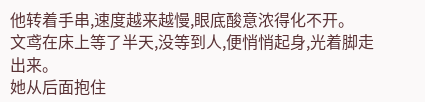他转着手串,速度越来越慢,眼底酸意浓得化不开。
文鸢在床上等了半天,没等到人,便悄悄起身,光着脚走出来。
她从后面抱住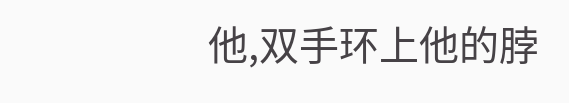他,双手环上他的脖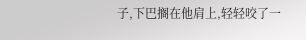子,下巴搁在他肩上,轻轻咬了一